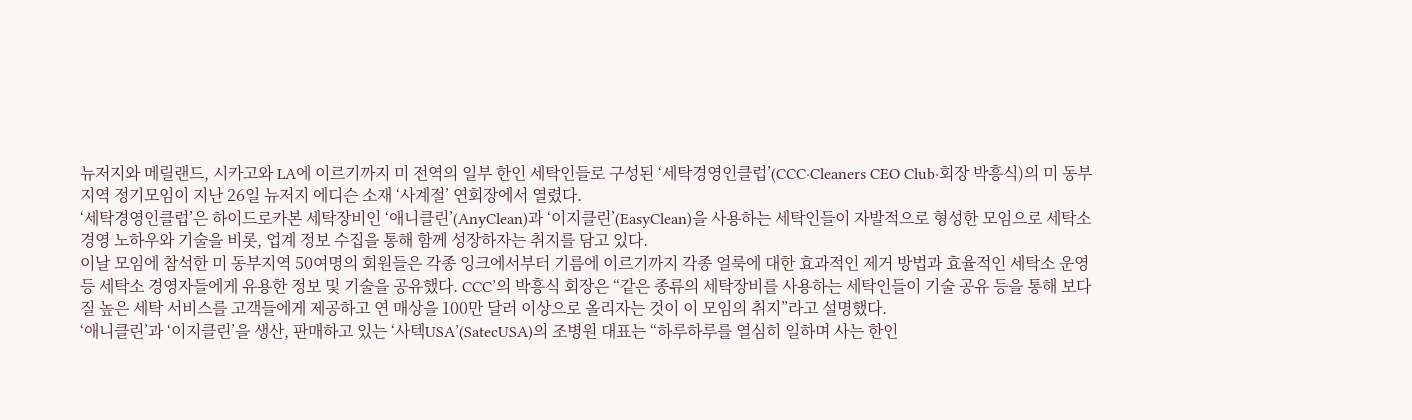뉴저지와 메릴랜드, 시카고와 LA에 이르기까지 미 전역의 일부 한인 세탁인들로 구성된 ‘세탁경영인클럽’(CCC·Cleaners CEO Club·회장 박흥식)의 미 동부지역 정기모임이 지난 26일 뉴저지 에디슨 소재 ‘사계절’ 연회장에서 열렸다.
‘세탁경영인클럽’은 하이드로카본 세탁장비인 ‘애니클린’(AnyClean)과 ‘이지클린’(EasyClean)을 사용하는 세탁인들이 자발적으로 형성한 모임으로 세탁소 경영 노하우와 기술을 비롯, 업계 정보 수집을 통해 함께 성장하자는 취지를 담고 있다.
이날 모임에 참석한 미 동부지역 50여명의 회원들은 각종 잉크에서부터 기름에 이르기까지 각종 얼룩에 대한 효과적인 제거 방법과 효율적인 세탁소 운영 등 세탁소 경영자들에게 유용한 정보 및 기술을 공유했다. CCC’의 박흥식 회장은 “같은 종류의 세탁장비를 사용하는 세탁인들이 기술 공유 등을 통해 보다 질 높은 세탁 서비스를 고객들에게 제공하고 연 매상을 100만 달러 이상으로 올리자는 것이 이 모임의 취지”라고 설명했다.
‘애니클린’과 ‘이지클린’을 생산, 판매하고 있는 ‘사텍USA’(SatecUSA)의 조병원 대표는 “하루하루를 열심히 일하며 사는 한인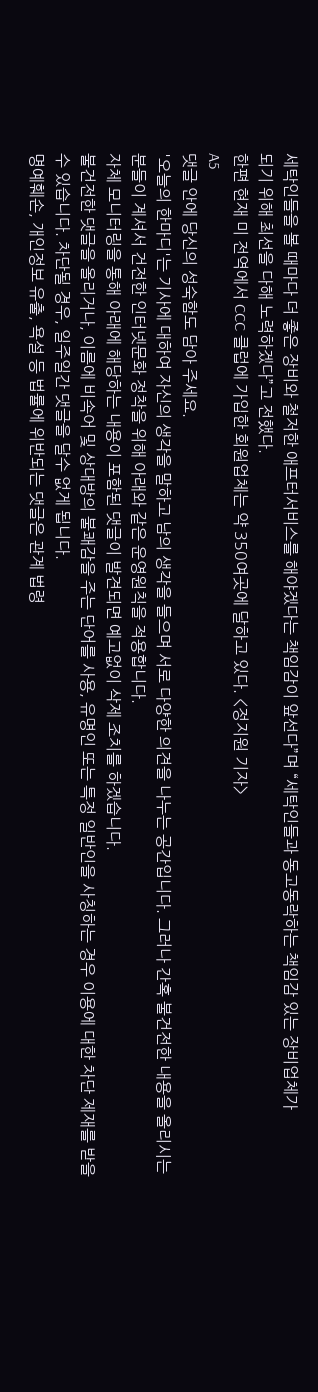세탁인들을 볼 때마다 더 좋은 장비와 철저한 애프터서비스를 해야겠다는 책임감이 앞선다”며 “세탁인들과 동고동락하는 책임감 있는 장비업체가
되기 위해 최선을 다해 노력하겠다”고 전했다.
한편 현재 미 전역에서 CCC 클럽에 가입한 회원업체는 약 350여곳에 달하고 있다. <정지원 기자>
A5
댓글 안에 당신의 성숙함도 담아 주세요.
'오늘의 한마디'는 기사에 대하여 자신의 생각을 말하고 남의 생각을 들으며 서로 다양한 의견을 나누는 공간입니다. 그러나 간혹 불건전한 내용을 올리시는 분들이 계셔서 건전한 인터넷문화 정착을 위해 아래와 같은 운영원칙을 적용합니다.
자체 모니터링을 통해 아래에 해당하는 내용이 포함된 댓글이 발견되면 예고없이 삭제 조치를 하겠습니다.
불건전한 댓글을 올리거나, 이름에 비속어 및 상대방의 불쾌감을 주는 단어를 사용, 유명인 또는 특정 일반인을 사칭하는 경우 이용에 대한 차단 제재를 받을 수 있습니다. 차단될 경우, 일주일간 댓글을 달수 없게 됩니다.
명예훼손, 개인정보 유출, 욕설 등 법률에 위반되는 댓글은 관계 법령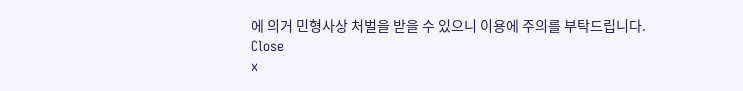에 의거 민형사상 처벌을 받을 수 있으니 이용에 주의를 부탁드립니다.
Close
x